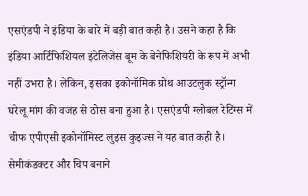एसएंडपी ने इंडिया के बारे में बड़ी बात कही है। उसने कहा है कि इंडिया आर्टिफिशियल इंटेलिजेंस बूम के बेनेफिशियरी के रूप में अभी नहीं उभरा है। लेकिन, इसका इकोनॉमिक ग्रोथ आउटलुक स्ट्रॉन्ग घरेलू मांग की वजह से ठोस बना हुआ है। एसएंडपी ग्लोबल रेटिंग्स में चीफ एपीएसी इकोनॉमिस्ट लुइस कुइज्स ने यह बात कही है।
सेमीकंडक्टर और चिप बनाने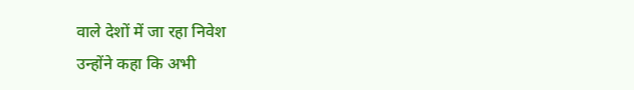वाले देशों में जा रहा निवेश
उन्होंने कहा कि अभी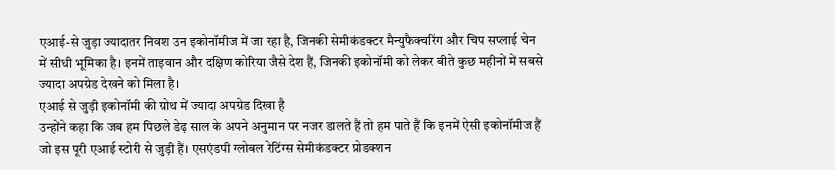एआई-से जुड़ा ज्यादातर निवश उन इकोनॉमीज में जा रहा है, जिनकी सेमीकंडक्टर मैन्युफैक्चरिंग और चिप सप्लाई चेन में सीधी भूमिका है। इनमें ताइवान और दक्षिण कोरिया जैसे देश हैं, जिनकी इकोनॉमी को लेकर बीते कुछ महीनों में सबसे ज्यादा अपग्रेड देखने को मिला है।
एआई से जुड़ी इकोनॉमी की ग्रोथ में ज्यादा अपग्रेड दिखा है
उन्होंने कहा कि जब हम पिछले डेढ़ साल के अपने अनुमान पर नजर डालते हैं तो हम पाते हैं कि इनमें ऐसी इकोनॉमीज हैं जो इस पूरी एआई स्टोरी से जुड़ी हैं। एसएंडपी ग्लोबल रेटिंग्स सेमीकंडक्टर प्रोडक्शन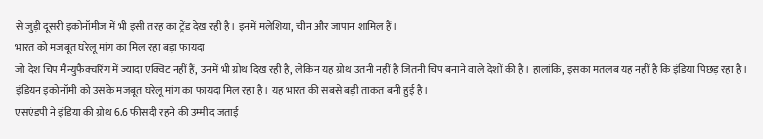से जुड़ी दूसरी इकोनॉमीज में भी इसी तरह का ट्रेंड देख रही है। इनमें मलेशिया, चीन और जापान शामिल हैं।
भारत को मजबूत घरेलू मांग का मिल रहा बड़ा फायदा
जो देश चिप मैन्युफैक्चरिंग में ज्यादा एक्विट नहीं हैं, उनमें भी ग्रोथ दिख रही है, लेकिन यह ग्रोथ उतनी नहीं है जितनी चिप बनाने वाले देशों की है। हालांकि, इसका मतलब यह नहीं है कि इंडिया पिछड़ रहा है। इंडियन इकोनॉमी को उसके मजबूत घरेलू मांग का फायदा मिल रहा है। यह भारत की सबसे बड़ी ताकत बनी हुई है।
एसएंडपी ने इंडिया की ग्रोथ 6.6 फीसदी रहने की उम्मीद जताई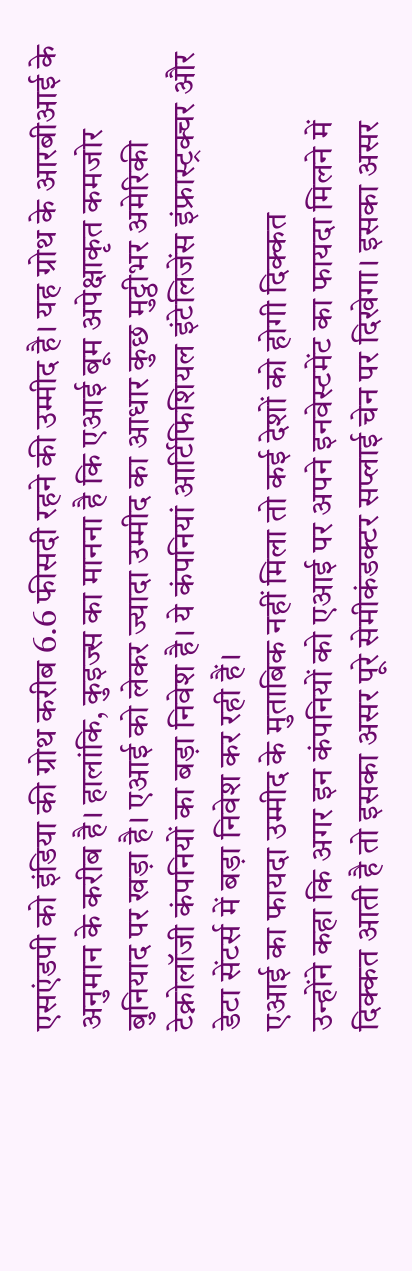एसएंडपी को इंडिया की ग्रोथ करीब 6.6 फीसदी रहने की उम्मीद है। यह ग्रोथ के आरबीआई के अनुमान के करीब है। हालांकि, कुइज्स का मानना है कि एआई बूम अपेक्षाकृत कमजोर बुनियाद पर खड़ा है। एआई को लेकर ज्यादा उम्मीद का आधार कुछ मुट्ठीभर अमेरिकी टेक्नोलॉजी कंपनियों का बड़ा निवेश है। ये कंपनियां आर्टिफिशियल इंटेलिजेंस इंफ्रास्ट्रक्चर और डेटा सेंटर्स में बड़ा निवेश कर रही हैं।
एआई का फायदा उम्मीद के मुताबिक नहीं मिला तो कई देशों को होगी दिक्कत
उन्होंने कहा कि अगर इन कंपनियों को एआई पर अपने इनवेस्टमेंट का फायदा मिलने में दिक्कत आती है तो इसका असर पूरे सेमीकंडक्टर सप्लाई चेन पर दिखेगा। इसका असर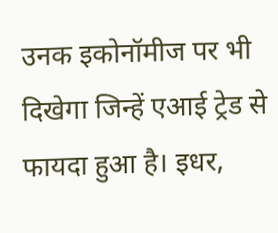उनक इकोनॉमीज पर भी दिखेगा जिन्हें एआई ट्रेड से फायदा हुआ है। इधर,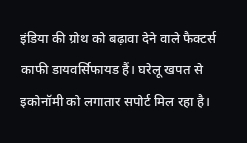इंडिया की ग्रोथ को बढ़ावा देने वाले फैक्टर्स काफी डायवर्सिफायड हैं। घरेलू खपत से इकोनॉमी को लगातार सपोर्ट मिल रहा है।